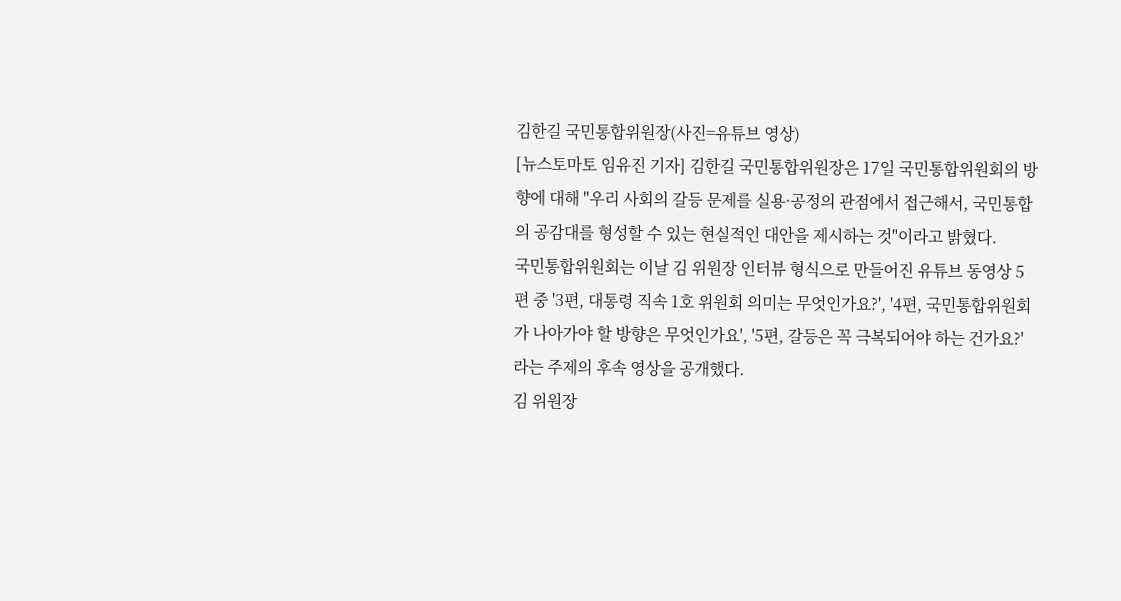김한길 국민통합위원장(사진=유튜브 영상)
[뉴스토마토 임유진 기자] 김한길 국민통합위원장은 17일 국민통합위원회의 방향에 대해 "우리 사회의 갈등 문제를 실용·공정의 관점에서 접근해서, 국민통합의 공감대를 형성할 수 있는 현실적인 대안을 제시하는 것"이라고 밝혔다.
국민통합위원회는 이날 김 위원장 인터뷰 형식으로 만들어진 유튜브 동영상 5편 중 '3편, 대통령 직속 1호 위원회 의미는 무엇인가요?', '4편, 국민통합위원회가 나아가야 할 방향은 무엇인가요', '5편, 갈등은 꼭 극복되어야 하는 건가요?'라는 주제의 후속 영상을 공개했다.
김 위원장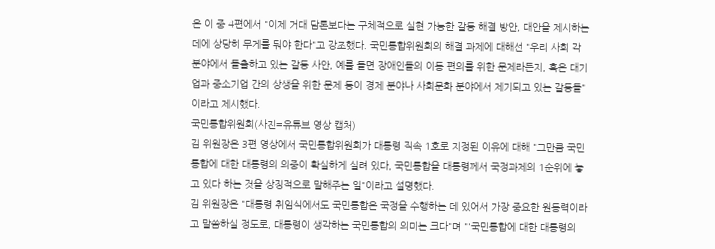은 이 중 4편에서 "이제 거대 담론보다는 구체적으로 실현 가능한 갈등 해결 방안, 대안을 제시하는 데에 상당히 무게를 둬야 한다"고 강조했다. 국민통합위원회의 해결 과제에 대해선 "우리 사회 각 분야에서 돌출하고 있는 갈등 사안, 예를 들면 장애인들의 이동 편의를 위한 문제라든지, 혹은 대기업과 중소기업 간의 상생을 위한 문제 등이 경제 분야나 사회문화 분야에서 제기되고 있는 갈등들"이라고 제시했다.
국민통합위원회(사진=유튜브 영상 캡처)
김 위원장은 3편 영상에서 국민통합위원회가 대통령 직속 1호로 지정된 이유에 대해 "그만큼 국민통합에 대한 대통령의 의중이 확실하게 실려 있다, 국민통합을 대통령께서 국정과제의 1순위에 놓고 있다 하는 것을 상징적으로 말해주는 일"이라고 설명했다.
김 위원장은 "대통령 취임식에서도 국민통합은 국정을 수행하는 데 있어서 가장 중요한 원동력이라고 말씀하실 정도로, 대통령이 생각하는 국민통합의 의미는 크다"며 "'국민통합에 대한 대통령의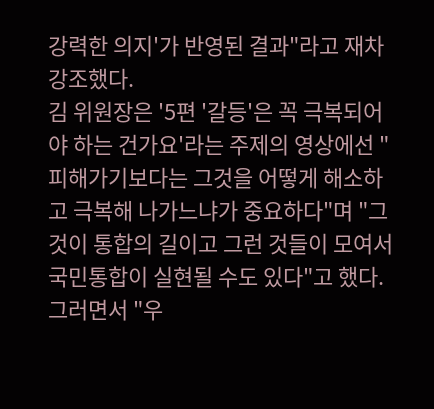강력한 의지'가 반영된 결과"라고 재차 강조했다.
김 위원장은 '5편 '갈등'은 꼭 극복되어야 하는 건가요'라는 주제의 영상에선 "피해가기보다는 그것을 어떻게 해소하고 극복해 나가느냐가 중요하다"며 "그것이 통합의 길이고 그런 것들이 모여서 국민통합이 실현될 수도 있다"고 했다. 그러면서 "우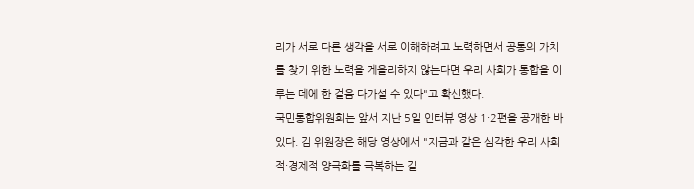리가 서로 다른 생각을 서로 이해하려고 노력하면서 공통의 가치를 찾기 위한 노력을 게을리하지 않는다면 우리 사회가 통합을 이루는 데에 한 걸음 다가설 수 있다"고 확신했다.
국민통합위원회는 앞서 지난 5일 인터뷰 영상 1·2편을 공개한 바 있다. 김 위원장은 해당 영상에서 "지금과 같은 심각한 우리 사회적·경제적 양극화를 극복하는 길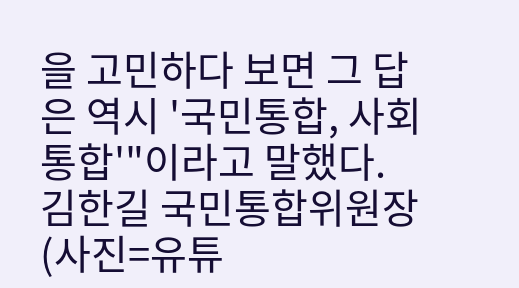을 고민하다 보면 그 답은 역시 '국민통합, 사회통합'"이라고 말했다.
김한길 국민통합위원장(사진=유튜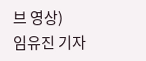브 영상)
임유진 기자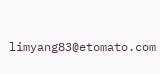limyang83@etomato.com